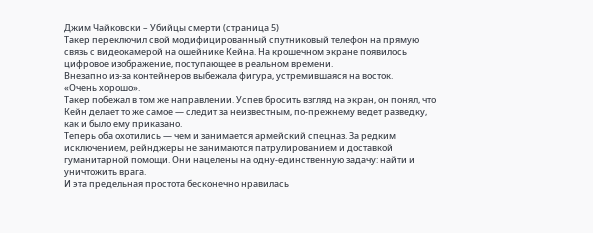Джим Чайковски – Убийцы смерти (страница 5)
Такер переключил свой модифицированный спутниковый телефон на прямую связь с видеокамерой на ошейнике Кейна. На крошечном экране появилось цифровое изображение, поступающее в реальном времени.
Внезапно из-за контейнеров выбежала фигура, устремившаяся на восток.
«Очень хорошо».
Такер побежал в том же направлении. Успев бросить взгляд на экран, он понял, что Кейн делает то же самое — следит за неизвестным, по-прежнему ведет разведку, как и было ему приказано.
Теперь оба охотились — чем и занимается армейский спецназ. За редким исключением, рейнджеры не занимаются патрулированием и доставкой гуманитарной помощи. Они нацелены на одну-единственную задачу: найти и уничтожить врага.
И эта предельная простота бесконечно нравилась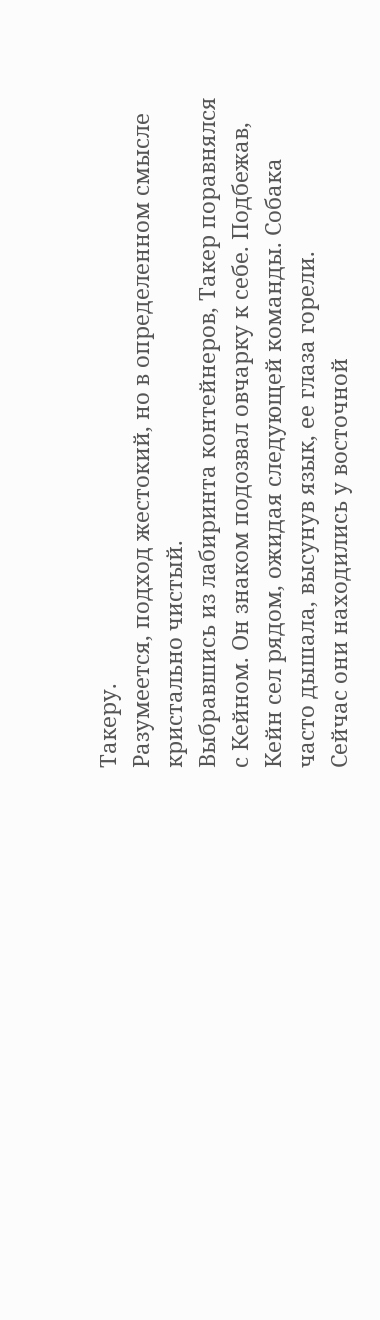Такеру.
Разумеется, подход жестокий, но в определенном смысле кристально чистый.
Выбравшись из лабиринта контейнеров, Такер поравнялся с Кейном. Он знаком подозвал овчарку к себе. Подбежав, Кейн сел рядом, ожидая следующей команды. Собака часто дышала, высунув язык, ее глаза горели.
Сейчас они находились у восточной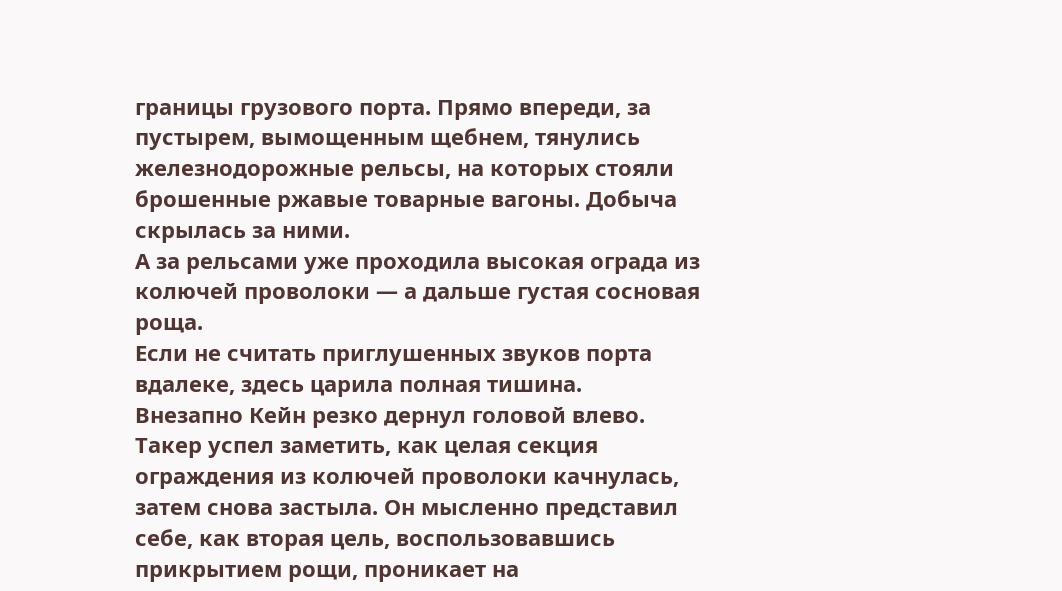границы грузового порта. Прямо впереди, за пустырем, вымощенным щебнем, тянулись железнодорожные рельсы, на которых стояли брошенные ржавые товарные вагоны. Добыча скрылась за ними.
А за рельсами уже проходила высокая ограда из колючей проволоки — а дальше густая сосновая роща.
Если не считать приглушенных звуков порта вдалеке, здесь царила полная тишина.
Внезапно Кейн резко дернул головой влево. Такер успел заметить, как целая секция ограждения из колючей проволоки качнулась, затем снова застыла. Он мысленно представил себе, как вторая цель, воспользовавшись прикрытием рощи, проникает на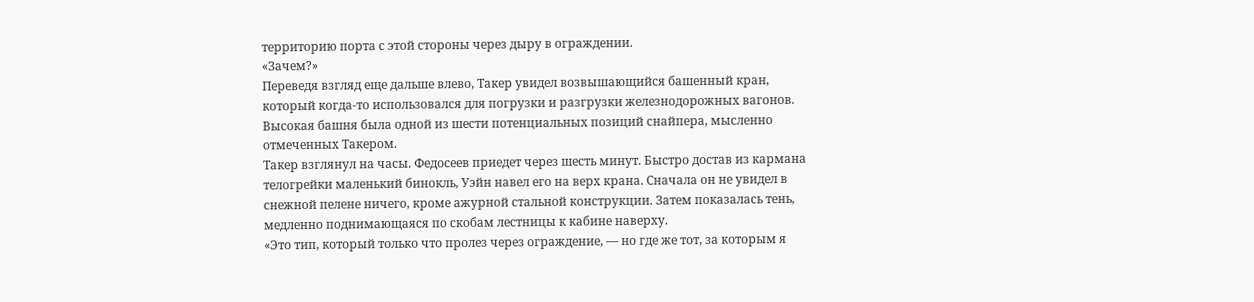территорию порта с этой стороны через дыру в ограждении.
«Зачем?»
Переведя взгляд еще дальше влево, Такер увидел возвышающийся башенный кран, который когда-то использовался для погрузки и разгрузки железнодорожных вагонов. Высокая башня была одной из шести потенциальных позиций снайпера, мысленно отмеченных Такером.
Такер взглянул на часы. Федосеев приедет через шесть минут. Быстро достав из кармана телогрейки маленький бинокль, Уэйн навел его на верх крана. Сначала он не увидел в снежной пелене ничего, кроме ажурной стальной конструкции. Затем показалась тень, медленно поднимающаяся по скобам лестницы к кабине наверху.
«Это тип, который только что пролез через ограждение, — но где же тот, за которым я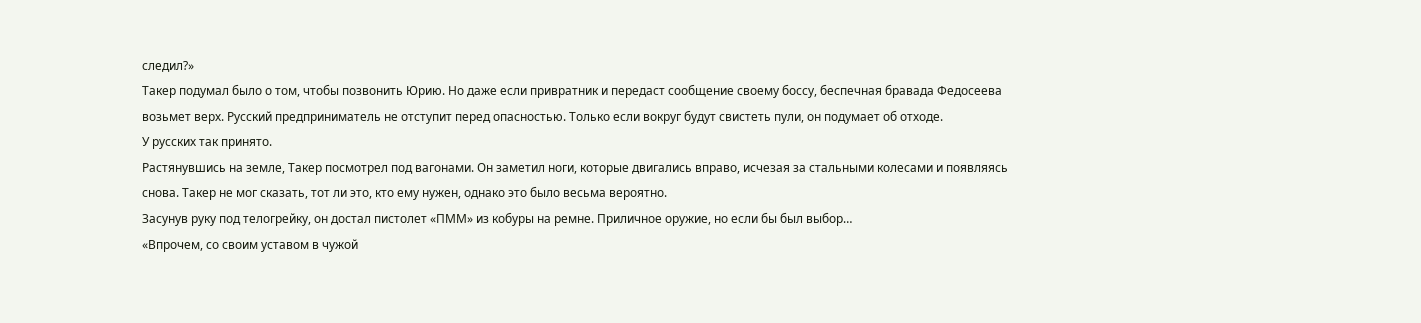следил?»
Такер подумал было о том, чтобы позвонить Юрию. Но даже если привратник и передаст сообщение своему боссу, беспечная бравада Федосеева возьмет верх. Русский предприниматель не отступит перед опасностью. Только если вокруг будут свистеть пули, он подумает об отходе.
У русских так принято.
Растянувшись на земле, Такер посмотрел под вагонами. Он заметил ноги, которые двигались вправо, исчезая за стальными колесами и появляясь снова. Такер не мог сказать, тот ли это, кто ему нужен, однако это было весьма вероятно.
Засунув руку под телогрейку, он достал пистолет «ПММ» из кобуры на ремне. Приличное оружие, но если бы был выбор…
«Впрочем, со своим уставом в чужой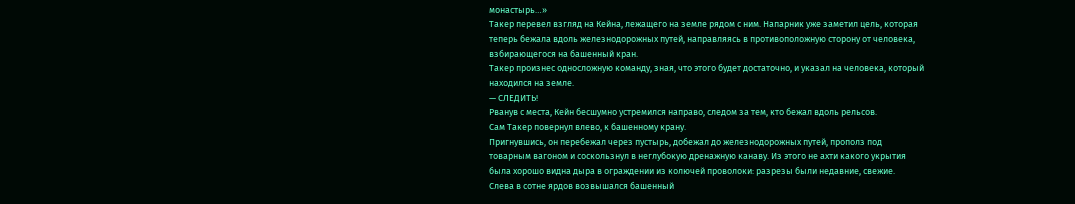монастырь…»
Такер перевел взгляд на Кейна, лежащего на земле рядом с ним. Напарник уже заметил цель, которая теперь бежала вдоль железнодорожных путей, направляясь в противоположную сторону от человека, взбирающегося на башенный кран.
Такер произнес односложную команду, зная, что этого будет достаточно, и указал на человека, который находился на земле.
— СЛЕДИТЬ!
Рванув с места, Кейн бесшумно устремился направо, следом за тем, кто бежал вдоль рельсов.
Сам Такер повернул влево, к башенному крану.
Пригнувшись, он перебежал через пустырь, добежал до железнодорожных путей, прополз под товарным вагоном и соскользнул в неглубокую дренажную канаву. Из этого не ахти какого укрытия была хорошо видна дыра в ограждении из колючей проволоки: разрезы были недавние, свежие.
Слева в сотне ярдов возвышался башенный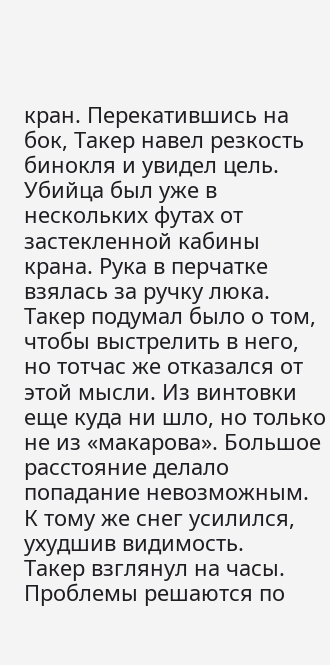кран. Перекатившись на бок, Такер навел резкость бинокля и увидел цель. Убийца был уже в нескольких футах от застекленной кабины крана. Рука в перчатке взялась за ручку люка.
Такер подумал было о том, чтобы выстрелить в него, но тотчас же отказался от этой мысли. Из винтовки еще куда ни шло, но только не из «макарова». Большое расстояние делало попадание невозможным. К тому же снег усилился, ухудшив видимость.
Такер взглянул на часы.
Проблемы решаются по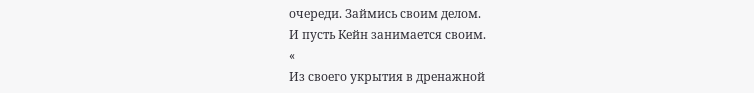очереди. Займись своим делом.
И пусть Кейн занимается своим.
«
Из своего укрытия в дренажной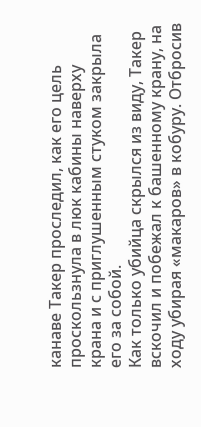канаве Такер проследил, как его цель проскользнула в люк кабины наверху крана и с приглушенным стуком закрыла его за собой.
Как только убийца скрылся из виду, Такер вскочил и побежал к башенному крану, на ходу убирая «макаров» в кобуру. Отбросив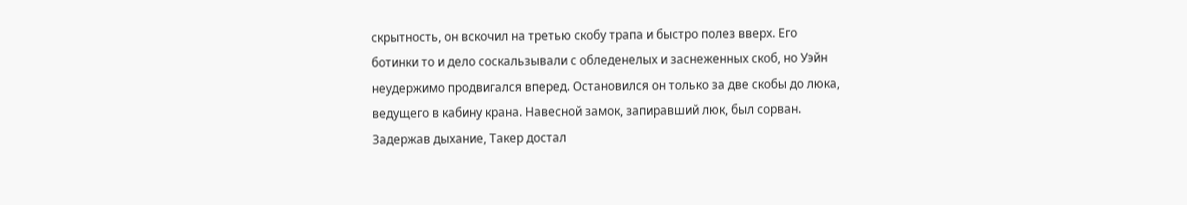скрытность, он вскочил на третью скобу трапа и быстро полез вверх. Его ботинки то и дело соскальзывали с обледенелых и заснеженных скоб, но Уэйн неудержимо продвигался вперед. Остановился он только за две скобы до люка, ведущего в кабину крана. Навесной замок, запиравший люк, был сорван.
Задержав дыхание, Такер достал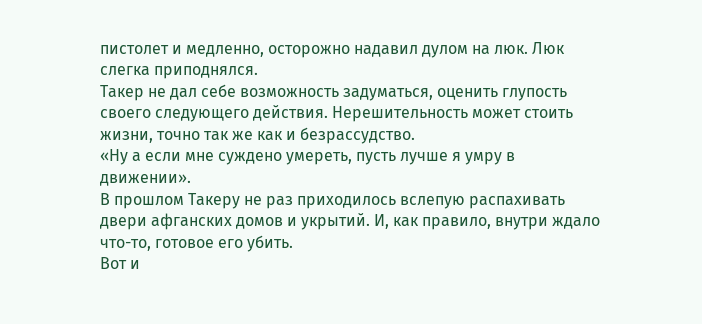пистолет и медленно, осторожно надавил дулом на люк. Люк слегка приподнялся.
Такер не дал себе возможность задуматься, оценить глупость своего следующего действия. Нерешительность может стоить жизни, точно так же как и безрассудство.
«Ну а если мне суждено умереть, пусть лучше я умру в движении».
В прошлом Такеру не раз приходилось вслепую распахивать двери афганских домов и укрытий. И, как правило, внутри ждало что-то, готовое его убить.
Вот и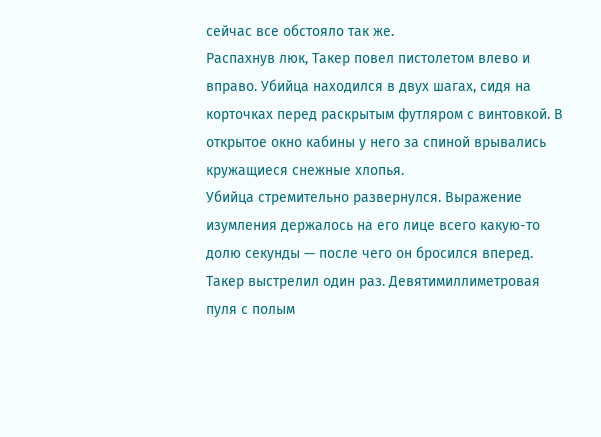сейчас все обстояло так же.
Распахнув люк, Такер повел пистолетом влево и вправо. Убийца находился в двух шагах, сидя на корточках перед раскрытым футляром с винтовкой. В открытое окно кабины у него за спиной врывались кружащиеся снежные хлопья.
Убийца стремительно развернулся. Выражение изумления держалось на его лице всего какую-то долю секунды — после чего он бросился вперед.
Такер выстрелил один раз. Девятимиллиметровая пуля с полым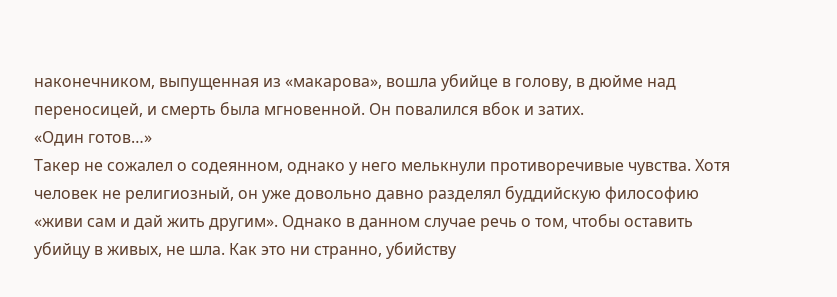наконечником, выпущенная из «макарова», вошла убийце в голову, в дюйме над переносицей, и смерть была мгновенной. Он повалился вбок и затих.
«Один готов…»
Такер не сожалел о содеянном, однако у него мелькнули противоречивые чувства. Хотя человек не религиозный, он уже довольно давно разделял буддийскую философию «живи сам и дай жить другим». Однако в данном случае речь о том, чтобы оставить убийцу в живых, не шла. Как это ни странно, убийству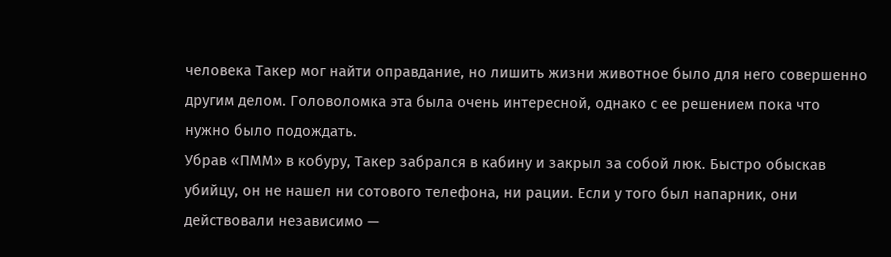человека Такер мог найти оправдание, но лишить жизни животное было для него совершенно другим делом. Головоломка эта была очень интересной, однако с ее решением пока что нужно было подождать.
Убрав «ПММ» в кобуру, Такер забрался в кабину и закрыл за собой люк. Быстро обыскав убийцу, он не нашел ни сотового телефона, ни рации. Если у того был напарник, они действовали независимо —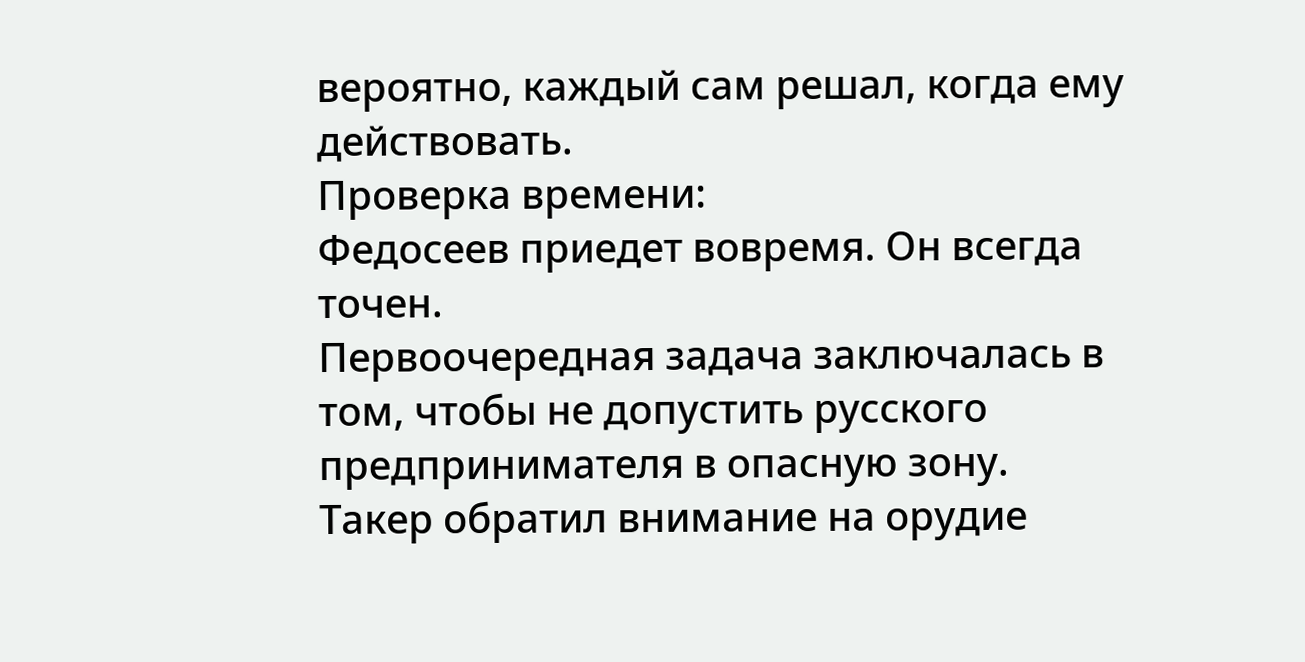вероятно, каждый сам решал, когда ему действовать.
Проверка времени:
Федосеев приедет вовремя. Он всегда точен.
Первоочередная задача заключалась в том, чтобы не допустить русского предпринимателя в опасную зону.
Такер обратил внимание на орудие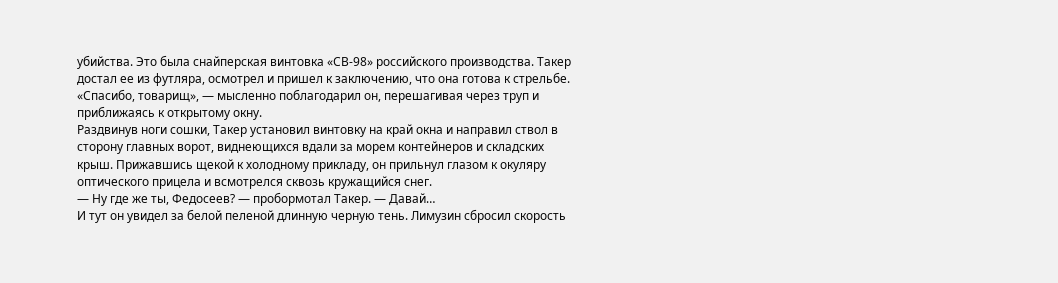убийства. Это была снайперская винтовка «СВ-98» российского производства. Такер достал ее из футляра, осмотрел и пришел к заключению, что она готова к стрельбе.
«Спасибо, товарищ», — мысленно поблагодарил он, перешагивая через труп и приближаясь к открытому окну.
Раздвинув ноги сошки, Такер установил винтовку на край окна и направил ствол в сторону главных ворот, виднеющихся вдали за морем контейнеров и складских крыш. Прижавшись щекой к холодному прикладу, он прильнул глазом к окуляру оптического прицела и всмотрелся сквозь кружащийся снег.
— Ну где же ты, Федосеев? — пробормотал Такер. — Давай…
И тут он увидел за белой пеленой длинную черную тень. Лимузин сбросил скорость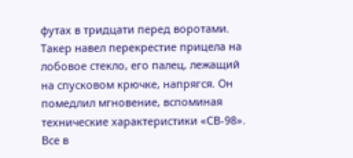футах в тридцати перед воротами. Такер навел перекрестие прицела на лобовое стекло, его палец, лежащий на спусковом крючке, напрягся. Он помедлил мгновение, вспоминая технические характеристики «СВ-98». Все в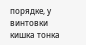порядке, у винтовки кишка тонка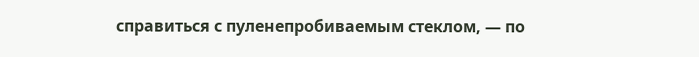справиться с пуленепробиваемым стеклом, — по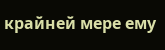крайней мере ему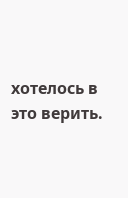хотелось в это верить.